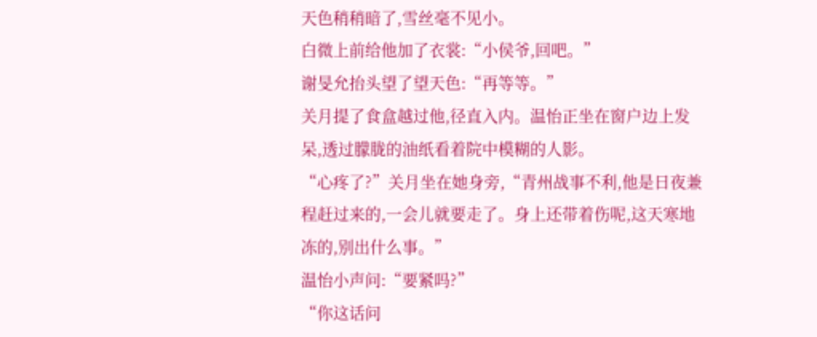天色稍稍暗了,雪丝毫不见小。
白微上前给他加了衣裳:“小侯爷,回吧。”
谢旻允抬头望了望天色:“再等等。”
关月提了食盒越过他,径直入内。温怡正坐在窗户边上发呆,透过朦胧的油纸看着院中模糊的人影。
“心疼了?”关月坐在她身旁,“青州战事不利,他是日夜兼程赶过来的,一会儿就要走了。身上还带着伤呢,这天寒地冻的,别出什么事。”
温怡小声问:“要紧吗?”
“你这话问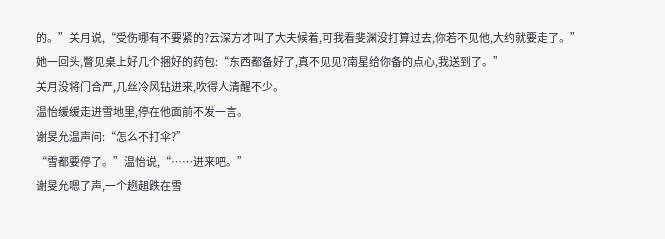的。”关月说,“受伤哪有不要紧的?云深方才叫了大夫候着,可我看斐渊没打算过去,你若不见他,大约就要走了。”
她一回头,瞥见桌上好几个捆好的药包:“东西都备好了,真不见见?南星给你备的点心,我送到了。”
关月没将门合严,几丝冷风钻进来,吹得人清醒不少。
温怡缓缓走进雪地里,停在他面前不发一言。
谢旻允温声问:“怎么不打伞?”
“雪都要停了。”温怡说,“……进来吧。”
谢旻允嗯了声,一个趔趄跌在雪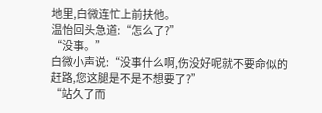地里,白微连忙上前扶他。
温怡回头急道:“怎么了?”
“没事。”
白微小声说:“没事什么啊,伤没好呢就不要命似的赶路,您这腿是不是不想要了?”
“站久了而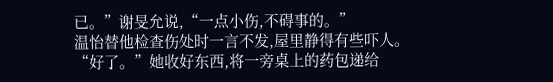已。”谢旻允说,“一点小伤,不碍事的。”
温怡替他检查伤处时一言不发,屋里静得有些吓人。
“好了。”她收好东西,将一旁桌上的药包递给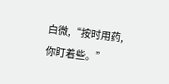白微,“按时用药,你盯着些。”